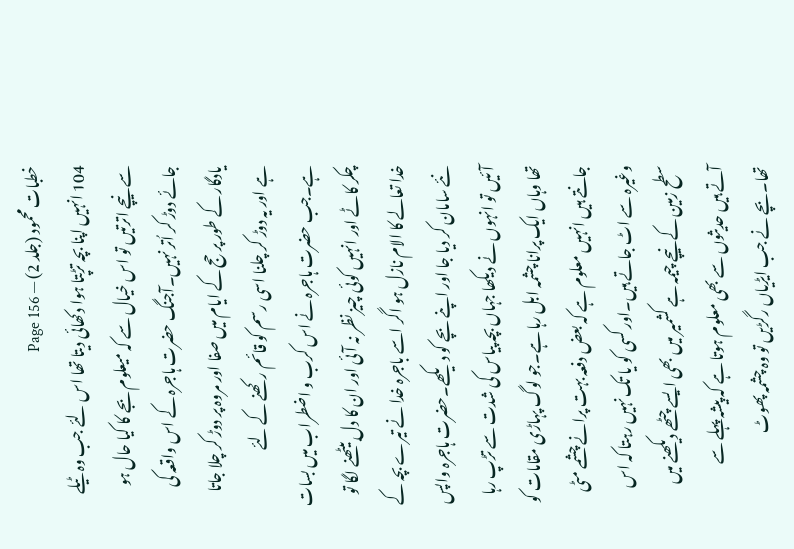خطبات محمود (جلد 2) — Page 156
104 انہیں اپنا بچہ تڑپتا ہوا دکھائی دیتا تھا اس لئے جب وہ ٹیلے سے نیچے اترتیں تو اس خیال سے کہ میعلوم بجے کا کیا حال ہو جائے دوڑ کر اُتر نہیں۔آجنگ حضرت ہاجرہ کے اس واقعہ کی یادگار کے طور پر حج کے ایام میں صفا اور مروہ پر دوڑ کر چلا جاتا ہے اور یہ دوڑ کر چلنا اسی رسم کو قائم رکھنے کے لئے ہے۔جب حضرت ہاجرہ نے اس کرب و اضطراب میں بسات چکر کاٹے اور انہیں کوئی چیز نظر نہ آئی اور ان کا دل بیٹھنے لگا تو خدا تعالے کا الام نازل ہو اگر اسے باجرہ خدا نے تیرے بچہ کے نئے سامان کر دیا جا اور اپنے بچے کو دیکھے۔حضرت ہاجرہ واپس آئیں تو انہوں نے دیکھا جہاں بچہ پیاس کی شدت سے تڑپ رہا تھا وہاں ایک پرانا چشمہ ابل رہا ہے۔جو لوگ پہاڑی مقامات کو جانتے ہیں انہیں معلوم ہے کہ بعض دفعہ بہت پرانے چشمے مٹی وغیرہ سے اٹ جاتے ہیں۔اور کسی کو یا تک نہیں رہتا کہ اس سطح زمین کے نیچے چیمہ ہے کشمیر میں بھی ایسے چٹھے دیکھنے میں آتے ہیں حدیثوں سے بھی معلوم ہوتا ہے کہ پیشہ پہلے سے تھا۔بچے نے جب ایڑیاں رگڑیں تو وہ چشمہ پھوٹ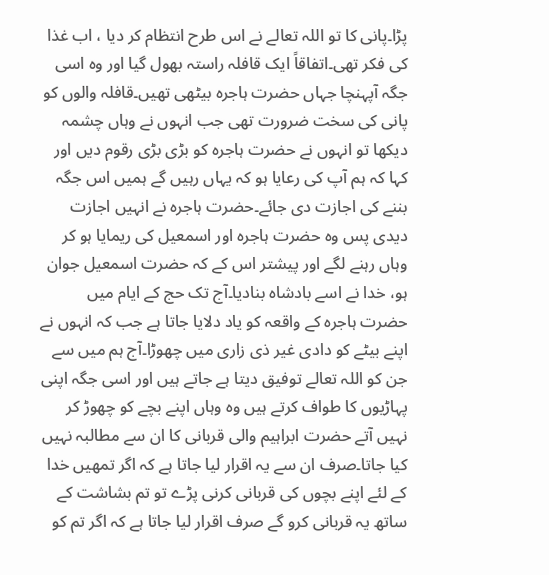پڑا۔پانی کا تو اللہ تعالے نے اس طرح انتظام کر دیا ، اب غذا کی فکر تھی۔اتفاقاً ایک قافلہ راستہ بھول گیا اور وہ اسی جگہ آپہنچا جہاں حضرت ہاجرہ بیٹھی تھیں۔قافلہ والوں کو پانی کی سخت ضرورت تھی جب انہوں نے وہاں چشمہ دیکھا تو انہوں نے حضرت ہاجرہ کو بڑی بڑی رقوم دیں اور کہا کہ ہم آپ کی رعایا ہو کہ یہاں رہیں گے ہمیں اس جگہ بننے کی اجازت دی جائے۔حضرت ہاجرہ نے انہیں اجازت دیدی پس وہ حضرت ہاجرہ اور اسمعیل کی ریمایا ہو کر وہاں رہنے لگے اور پیشتر اس کے کہ حضرت اسمعیل جوان ہو، خدا نے اسے بادشاہ بنادیا۔آج تک حج کے ایام میں حضرت ہاجرہ کے واقعہ کو یاد دلایا جاتا ہے جب کہ انہوں نے اپنے بیٹے کو دادی غیر ذی زاری میں چھوڑا۔آج ہم میں سے جن کو اللہ تعالے توفیق دیتا ہے جاتے ہیں اور اسی جگہ اپنی پہاڑیوں کا طواف کرتے ہیں وہ وہاں اپنے بچے کو چھوڑ کر نہیں آتے حضرت ابراہیم والی قربانی کا ان سے مطالبہ نہیں کیا جاتا۔صرف ان سے یہ اقرار لیا جاتا ہے کہ اگر تمھیں خدا کے لئے اپنے بچوں کی قربانی کرنی پڑے تو تم بشاشت کے ساتھ یہ قربانی کرو گے صرف اقرار لیا جاتا ہے کہ اگر تم کو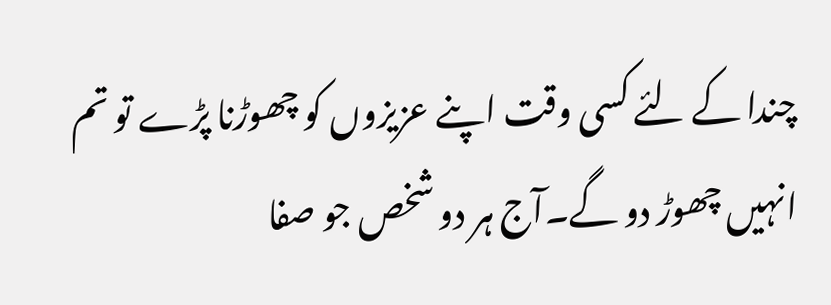چندا کے لئے کسی وقت اپنے عزیزوں کو چھوڑنا پڑے تو تم انہیں چھوڑ دو گے۔آج ہر دو شخص جو صفا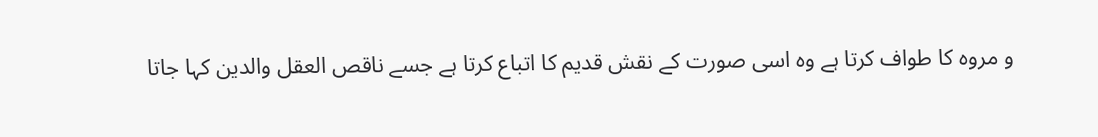و مروہ کا طواف کرتا ہے وہ اسی صورت کے نقش قدیم کا اتباع کرتا ہے جسے ناقص العقل والدین کہا جاتا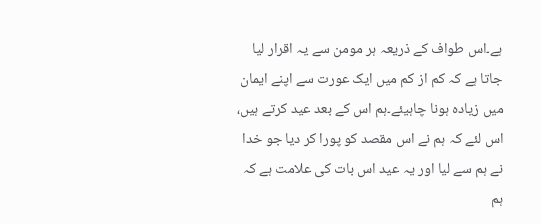ہے۔اس طواف کے ذریعہ ہر مومن سے یہ اقرار لیا جاتا ہے کہ کم از کم میں ایک عورت سے اپنے ایمان میں زیادہ ہونا چاہیئے۔ہم اس کے بعد عید کرتے ہیں، اس لئے کہ ہم نے اس مقصد کو پورا کر دیا جو خدا نے ہم سے لیا اور یہ عید اس بات کی علامت ہے کہ ہم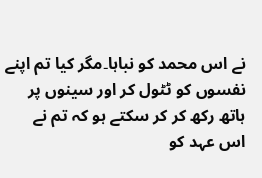نے اس محمد کو نباہا۔مگر کیا تم اپنے نفسوں کو ٹٹول کر اور سینوں پر ہاتھ رکھ کر کر سکتے ہو کہ تم نے اس عہد کو